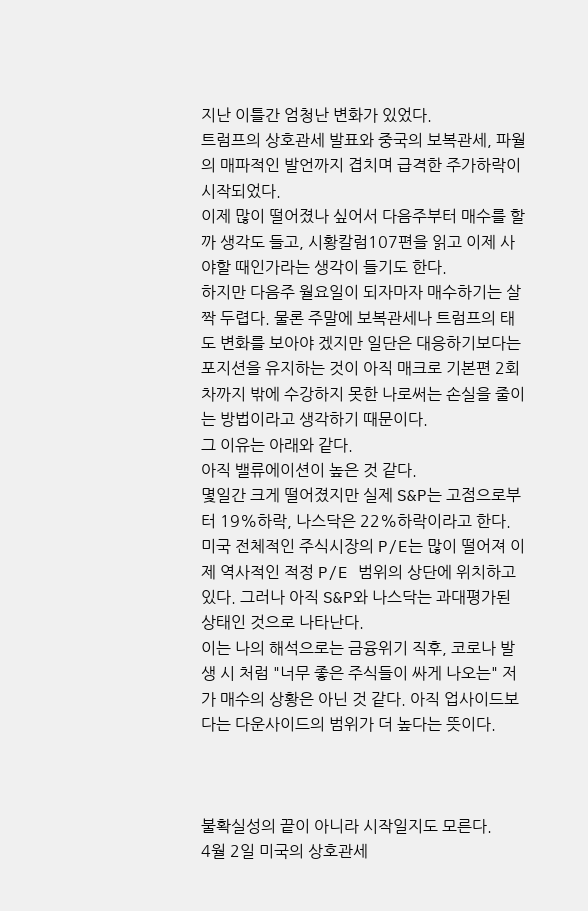지난 이틀간 엄청난 변화가 있었다.
트럼프의 상호관세 발표와 중국의 보복관세, 파월의 매파적인 발언까지 겹치며 급격한 주가하락이 시작되었다.
이제 많이 떨어졌나 싶어서 다음주부터 매수를 할까 생각도 들고, 시황칼럼107편을 읽고 이제 사야할 때인가라는 생각이 들기도 한다.
하지만 다음주 월요일이 되자마자 매수하기는 살짝 두렵다. 물론 주말에 보복관세나 트럼프의 태도 변화를 보아야 겠지만 일단은 대응하기보다는 포지션을 유지하는 것이 아직 매크로 기본편 2회차까지 밖에 수강하지 못한 나로써는 손실을 줄이는 방법이라고 생각하기 때문이다.
그 이유는 아래와 같다.
아직 밸류에이션이 높은 것 같다.
몇일간 크게 떨어졌지만 실제 S&P는 고점으로부터 19%하락, 나스닥은 22%하락이라고 한다.
미국 전체적인 주식시장의 P/E는 많이 떨어져 이제 역사적인 적정 P/E 범위의 상단에 위치하고 있다. 그러나 아직 S&P와 나스닥는 과대평가된 상태인 것으로 나타난다.
이는 나의 해석으로는 금융위기 직후, 코로나 발생 시 처럼 "너무 좋은 주식들이 싸게 나오는" 저가 매수의 상황은 아닌 것 같다. 아직 업사이드보다는 다운사이드의 범위가 더 높다는 뜻이다.



불확실성의 끝이 아니라 시작일지도 모른다.
4월 2일 미국의 상호관세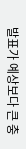발표가 예상보다 큰 충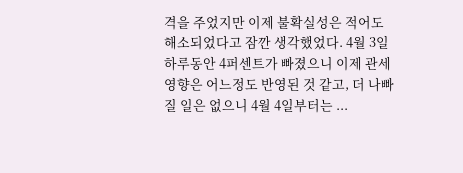격을 주었지만 이제 불확실성은 적어도 해소되었다고 잠깐 생각했었다. 4월 3일 하루동안 4퍼센트가 빠졌으니 이제 관세 영향은 어느정도 반영된 것 같고, 더 나빠질 일은 없으니 4월 4일부터는 ...